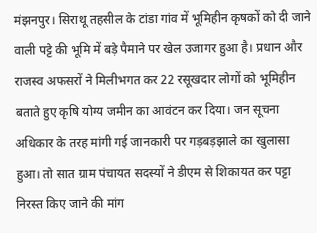मंझनपुर। सिराथू तहसील के टांडा गांव में भूमिहीन कृषकों को दी जाने वाली पट्टे की भूमि में बड़े पैमाने पर खेल उजागर हुआ है। प्रधान और राजस्व अफसरों ने मिलीभगत कर 22 रसूखदार लोगों को भूमिहीन बताते हुए कृषि योग्य जमीन का आवंटन कर दिया। जन सूचना अधिकार के तरह मांगी गई जानकारी पर गड़बड़झाले का खुलासा हुआ। तो सात ग्राम पंचायत सदस्यों ने डीएम से शिकायत कर पट्टा निरस्त किए जाने की मांग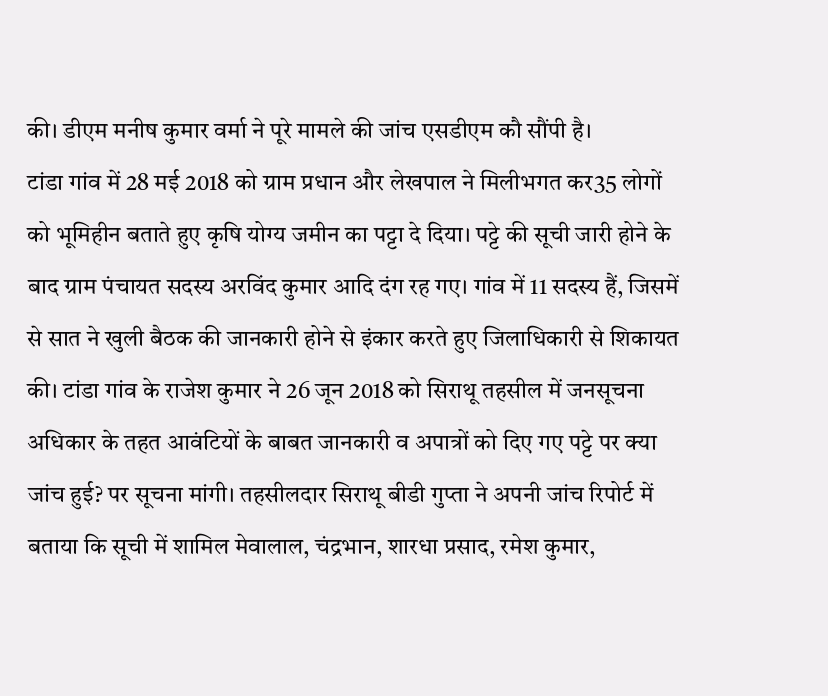की। डीएम मनीष कुमार वर्मा ने पूरे मामले की जांच एसडीएम कौ सौंपी है।
टांडा गांव में 28 मई 2018 को ग्राम प्रधान और लेखपाल ने मिलीभगत कर35 लोगों को भूमिहीन बताते हुए कृषि योग्य जमीन का पट्टा दे दिया। पट्टे की सूची जारी होने के बाद ग्राम पंचायत सदस्य अरविंद कुमार आदि दंग रह गए। गांव में 11 सदस्य हैं, जिसमें से सात ने खुली बैठक की जानकारी होने से इंकार करते हुए जिलाधिकारी से शिकायत की। टांडा गांव के राजेश कुमार ने 26 जून 2018 को सिराथू तहसील में जनसूचना अधिकार के तहत आवंटियों के बाबत जानकारी व अपात्रों को दिए गए पट्टे पर क्या जांच हुई? पर सूचना मांगी। तहसीलदार सिराथू बीडी गुप्ता ने अपनी जांच रिपोर्ट में बताया कि सूची में शामिल मेवालाल, चंद्रभान, शारधा प्रसाद, रमेश कुमार,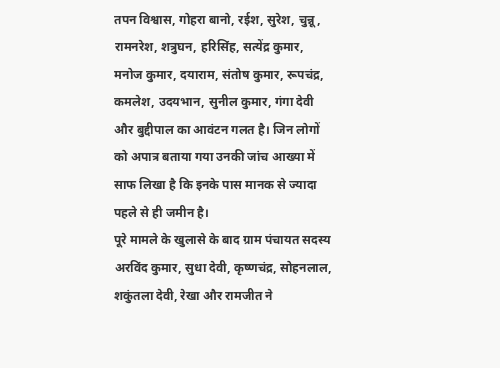तपन विश्वास, गोहरा बानो, रईश, सुरेश, चुन्नू, रामनरेश, शत्रुघन, हरिसिंह, सत्येंद्र कुमार, मनोज कुमार, दयाराम, संतोष कुमार, रूपचंद्र, कमलेश, उदयभान, सुनील कुमार, गंगा देवी और बुद्दीपाल का आवंटन गलत है। जिन लोगों को अपात्र बताया गया उनकी जांच आख्या में साफ लिखा है कि इनके पास मानक से ज्यादा पहले से ही जमीन है।
पूरे मामले के खुलासे के बाद ग्राम पंचायत सदस्य अरविंद कुमार, सुधा देवी, कृष्णचंद्र, सोहनलाल, शकुंतला देवी, रेखा और रामजीत ने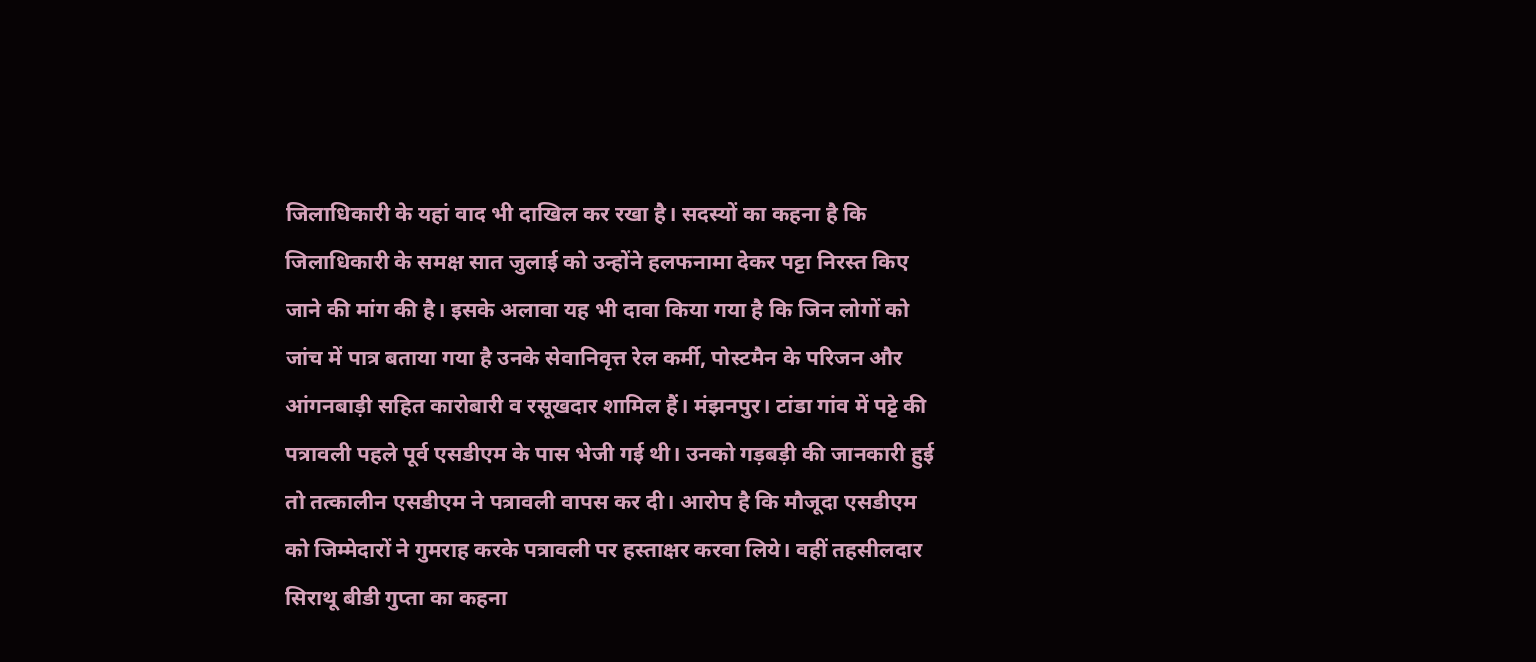जिलाधिकारी के यहां वाद भी दाखिल कर रखा है। सदस्यों का कहना है कि जिलाधिकारी के समक्ष सात जुलाई को उन्होंने हलफनामा देकर पट्टा निरस्त किए जाने की मांग की है। इसके अलावा यह भी दावा किया गया है कि जिन लोगों को जांच में पात्र बताया गया है उनके सेवानिवृत्त रेल कर्मी, पोस्टमैन के परिजन और आंगनबाड़ी सहित कारोबारी व रसूखदार शामिल हैं। मंझनपुर। टांडा गांव में पट्टे की पत्रावली पहले पूर्व एसडीएम के पास भेजी गई थी। उनको गड़बड़ी की जानकारी हुई तो तत्कालीन एसडीएम ने पत्रावली वापस कर दी। आरोप है कि मौजूदा एसडीएम को जिम्मेदारों ने गुमराह करके पत्रावली पर हस्ताक्षर करवा लिये। वहीं तहसीलदार सिराथू बीडी गुप्ता का कहना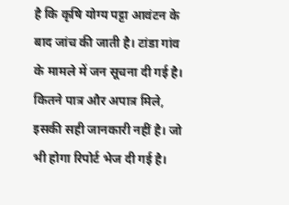है कि कृषि योग्य पट्टा आवंटन के बाद जांच की जाती है। टांडा गांव के मामले में जन सूचना दी गई है। कितने पात्र और अपात्र मिले, इसकी सही जानकारी नहीं है। जो भी होगा रिपोर्ट भेज दी गई है।